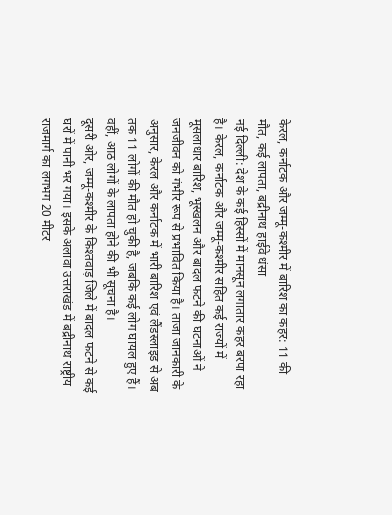केरल, कर्नाटक और जम्मू-कश्मीर में बारिश का कहर: 11 की मौत, कई लापता, बद्रीनाथ हाईवे धंसा
नई दिल्ली: देश के कई हिस्सों में मानसून लगातार कहर बरपा रहा है। केरल, कर्नाटक और जम्मू-कश्मीर सहित कई राज्यों में मूसलाधार बारिश, भूस्खलन और बादल फटने की घटनाओं ने जनजीवन को गंभीर रूप से प्रभावित किया है। ताजा जानकारी के अनुसार, केरल और कर्नाटक में भारी बारिश एवं लैंडस्लाइड से अब तक 11 लोगों की मौत हो चुकी है, जबकि कई लोग घायल हुए हैं। वहीं, आठ लोगों के लापता होने की भी सूचना है।
दूसरी ओर, जम्मू-कश्मीर के किश्तवाड़ जिले में बादल फटने से कई घरों में पानी भर गया। इसके अलावा उत्तराखंड में बद्रीनाथ राष्ट्रीय राजमार्ग का लगभग 20 मीटर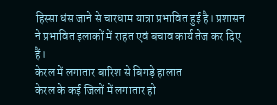हिस्सा धंस जाने से चारधाम यात्रा प्रभावित हुई है। प्रशासन ने प्रभावित इलाकों में राहत एवं बचाव कार्य तेज कर दिए हैं।
केरल में लगातार बारिश से बिगड़े हालात
केरल के कई जिलों में लगातार हो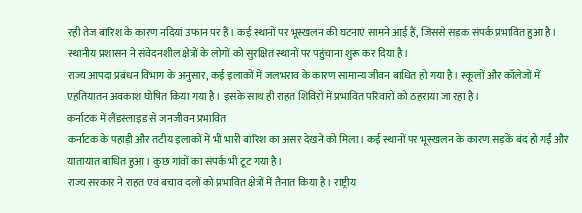रही तेज बारिश के कारण नदियां उफान पर हैं। कई स्थानों पर भूस्खलन की घटनाएं सामने आई हैं, जिससे सड़क संपर्क प्रभावित हुआ है। स्थानीय प्रशासन ने संवेदनशील क्षेत्रों के लोगों को सुरक्षित स्थानों पर पहुंचाना शुरू कर दिया है।
राज्य आपदा प्रबंधन विभाग के अनुसार, कई इलाकों में जलभराव के कारण सामान्य जीवन बाधित हो गया है। स्कूलों और कॉलेजों में एहतियातन अवकाश घोषित किया गया है। इसके साथ ही राहत शिविरों में प्रभावित परिवारों को ठहराया जा रहा है।
कर्नाटक में लैंडस्लाइड से जनजीवन प्रभावित
कर्नाटक के पहाड़ी और तटीय इलाकों में भी भारी बारिश का असर देखने को मिला। कई स्थानों पर भूस्खलन के कारण सड़कें बंद हो गईं और यातायात बाधित हुआ। कुछ गांवों का संपर्क भी टूट गया है।
राज्य सरकार ने राहत एवं बचाव दलों को प्रभावित क्षेत्रों में तैनात किया है। राष्ट्रीय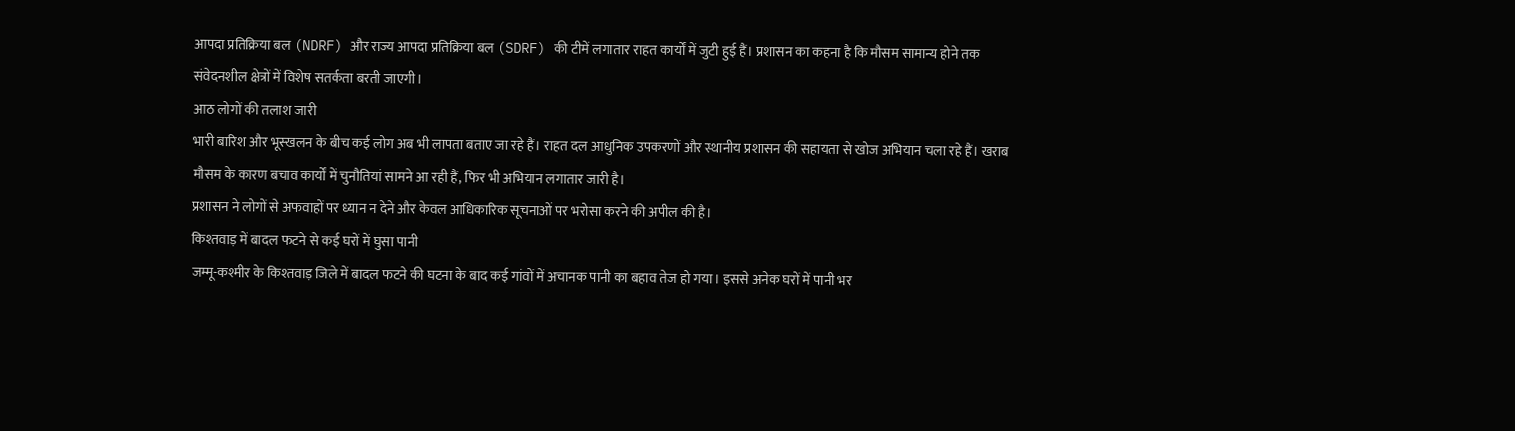आपदा प्रतिक्रिया बल (NDRF) और राज्य आपदा प्रतिक्रिया बल (SDRF) की टीमें लगातार राहत कार्यों में जुटी हुई हैं। प्रशासन का कहना है कि मौसम सामान्य होने तक संवेदनशील क्षेत्रों में विशेष सतर्कता बरती जाएगी।
आठ लोगों की तलाश जारी
भारी बारिश और भूस्खलन के बीच कई लोग अब भी लापता बताए जा रहे हैं। राहत दल आधुनिक उपकरणों और स्थानीय प्रशासन की सहायता से खोज अभियान चला रहे हैं। खराब मौसम के कारण बचाव कार्यों में चुनौतियां सामने आ रही हैं, फिर भी अभियान लगातार जारी है।
प्रशासन ने लोगों से अफवाहों पर ध्यान न देने और केवल आधिकारिक सूचनाओं पर भरोसा करने की अपील की है।
किश्तवाड़ में बादल फटने से कई घरों में घुसा पानी
जम्मू-कश्मीर के किश्तवाड़ जिले में बादल फटने की घटना के बाद कई गांवों में अचानक पानी का बहाव तेज हो गया। इससे अनेक घरों में पानी भर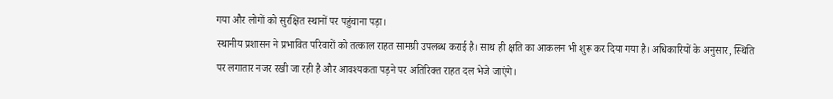गया और लोगों को सुरक्षित स्थानों पर पहुंचाना पड़ा।
स्थानीय प्रशासन ने प्रभावित परिवारों को तत्काल राहत सामग्री उपलब्ध कराई है। साथ ही क्षति का आकलन भी शुरू कर दिया गया है। अधिकारियों के अनुसार, स्थिति पर लगातार नजर रखी जा रही है और आवश्यकता पड़ने पर अतिरिक्त राहत दल भेजे जाएंगे।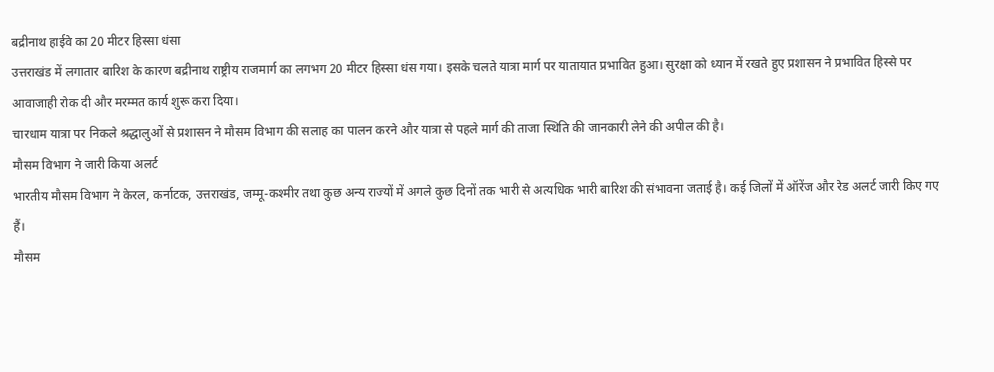बद्रीनाथ हाईवे का 20 मीटर हिस्सा धंसा
उत्तराखंड में लगातार बारिश के कारण बद्रीनाथ राष्ट्रीय राजमार्ग का लगभग 20 मीटर हिस्सा धंस गया। इसके चलते यात्रा मार्ग पर यातायात प्रभावित हुआ। सुरक्षा को ध्यान में रखते हुए प्रशासन ने प्रभावित हिस्से पर आवाजाही रोक दी और मरम्मत कार्य शुरू करा दिया।
चारधाम यात्रा पर निकले श्रद्धालुओं से प्रशासन ने मौसम विभाग की सलाह का पालन करने और यात्रा से पहले मार्ग की ताजा स्थिति की जानकारी लेने की अपील की है।
मौसम विभाग ने जारी किया अलर्ट
भारतीय मौसम विभाग ने केरल, कर्नाटक, उत्तराखंड, जम्मू-कश्मीर तथा कुछ अन्य राज्यों में अगले कुछ दिनों तक भारी से अत्यधिक भारी बारिश की संभावना जताई है। कई जिलों में ऑरेंज और रेड अलर्ट जारी किए गए हैं।
मौसम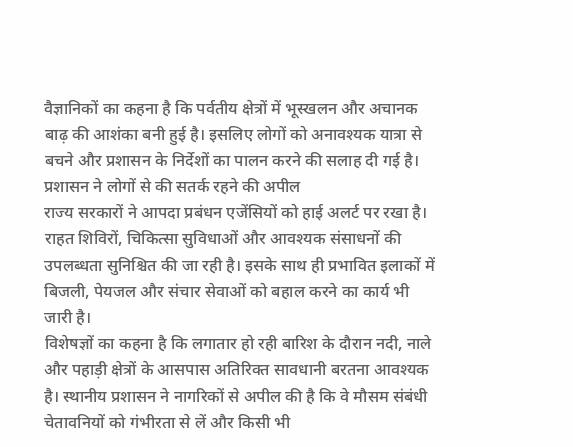वैज्ञानिकों का कहना है कि पर्वतीय क्षेत्रों में भूस्खलन और अचानक बाढ़ की आशंका बनी हुई है। इसलिए लोगों को अनावश्यक यात्रा से बचने और प्रशासन के निर्देशों का पालन करने की सलाह दी गई है।
प्रशासन ने लोगों से की सतर्क रहने की अपील
राज्य सरकारों ने आपदा प्रबंधन एजेंसियों को हाई अलर्ट पर रखा है। राहत शिविरों, चिकित्सा सुविधाओं और आवश्यक संसाधनों की उपलब्धता सुनिश्चित की जा रही है। इसके साथ ही प्रभावित इलाकों में बिजली, पेयजल और संचार सेवाओं को बहाल करने का कार्य भी जारी है।
विशेषज्ञों का कहना है कि लगातार हो रही बारिश के दौरान नदी, नाले और पहाड़ी क्षेत्रों के आसपास अतिरिक्त सावधानी बरतना आवश्यक है। स्थानीय प्रशासन ने नागरिकों से अपील की है कि वे मौसम संबंधी चेतावनियों को गंभीरता से लें और किसी भी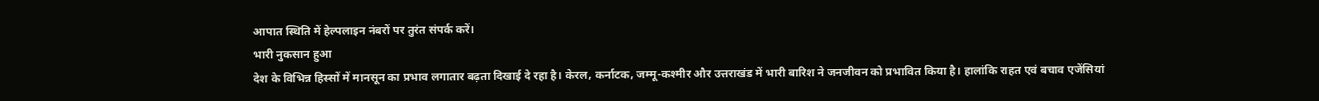आपात स्थिति में हेल्पलाइन नंबरों पर तुरंत संपर्क करें।
भारी नुकसान हुआ
देश के विभिन्न हिस्सों में मानसून का प्रभाव लगातार बढ़ता दिखाई दे रहा है। केरल, कर्नाटक, जम्मू-कश्मीर और उत्तराखंड में भारी बारिश ने जनजीवन को प्रभावित किया है। हालांकि राहत एवं बचाव एजेंसियां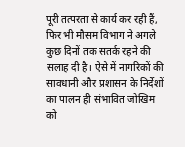पूरी तत्परता से कार्य कर रही हैं, फिर भी मौसम विभाग ने अगले कुछ दिनों तक सतर्क रहने की सलाह दी है। ऐसे में नागरिकों की सावधानी और प्रशासन के निर्देशों का पालन ही संभावित जोखिम को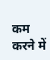कम करने में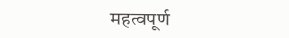महत्वपूर्ण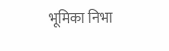भूमिका निभा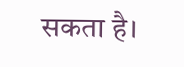सकता है।